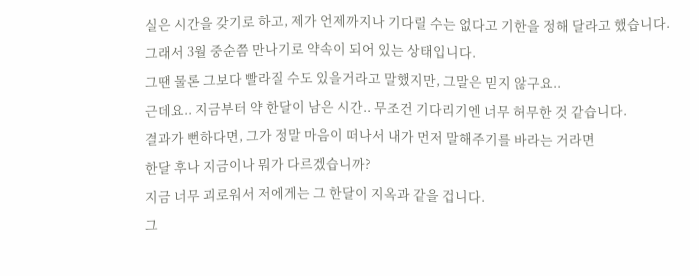실은 시간을 갖기로 하고, 제가 언제까지나 기다릴 수는 없다고 기한을 정해 달라고 했습니다.
그래서 3월 중순쯤 만나기로 약속이 되어 있는 상태입니다.
그땐 물론 그보다 빨라질 수도 있을거라고 말했지만, 그말은 믿지 않구요..
근데요.. 지금부터 약 한달이 남은 시간.. 무조건 기다리기엔 너무 허무한 것 같습니다.
결과가 뻔하다면, 그가 정말 마음이 떠나서 내가 먼저 말해주기를 바라는 거라면
한달 후나 지금이나 뭐가 다르겠습니까?
지금 너무 괴로워서 저에게는 그 한달이 지옥과 같을 겁니다.
그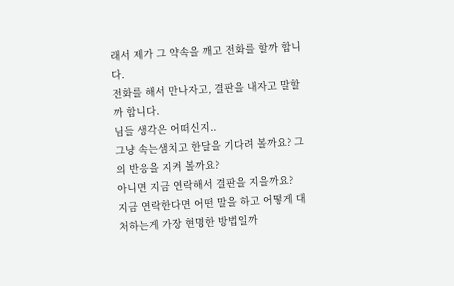래서 제가 그 약속을 깨고 전화를 할까 합니다.
전화를 해서 만나자고, 결판을 내자고 말할까 합니다.
님들 생각은 어떠신지..
그냥 속는샘치고 한달을 기다려 볼까요? 그의 반응을 지켜 볼까요?
아니면 지금 연락해서 결판을 지을까요?
지금 연락한다면 어떤 말을 하고 어떻게 대처하는게 가장 현명한 방법일까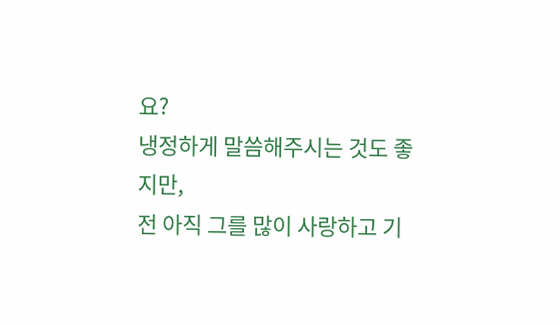요?
냉정하게 말씀해주시는 것도 좋지만,
전 아직 그를 많이 사랑하고 기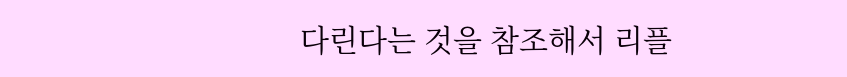다린다는 것을 참조해서 리플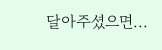달아주셨으면...